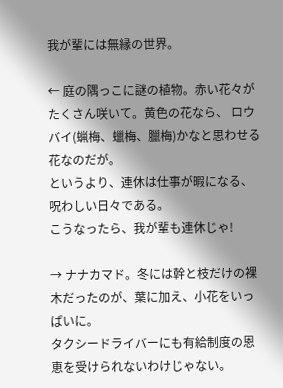我が輩には無縁の世界。

← 庭の隅っこに謎の植物。赤い花々がたくさん咲いて。黄色の花なら、 ロウバイ(蝋梅、蠟梅、臘梅)かなと思わせる花なのだが。
というより、連休は仕事が暇になる、呪わしい日々である。
こうなったら、我が輩も連休じゃ!

→ ナナカマド。冬には幹と枝だけの裸木だったのが、葉に加え、小花をいっぱいに。
タクシードライバーにも有給制度の恩恵を受けられないわけじゃない。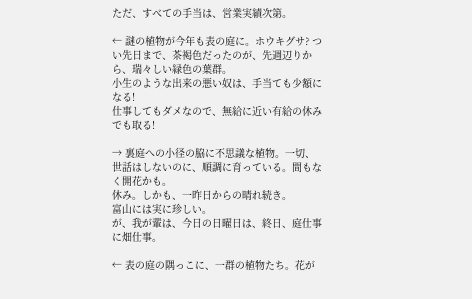ただ、すべての手当は、営業実績次第。

← 謎の植物が今年も表の庭に。ホウキグサ? つい先日まで、茶褐色だったのが、先週辺りから、瑞々しい緑色の葉群。
小生のような出来の悪い奴は、手当ても少額になる!
仕事してもダメなので、無給に近い有給の休みでも取る!

→ 裏庭への小径の脇に不思議な植物。一切、世話はしないのに、順調に育っている。間もなく開花かも。
休み。しかも、一昨日からの晴れ続き。
富山には実に珍しい。
が、我が輩は、今日の日曜日は、終日、庭仕事に畑仕事。

← 表の庭の隅っこに、一群の植物たち。花が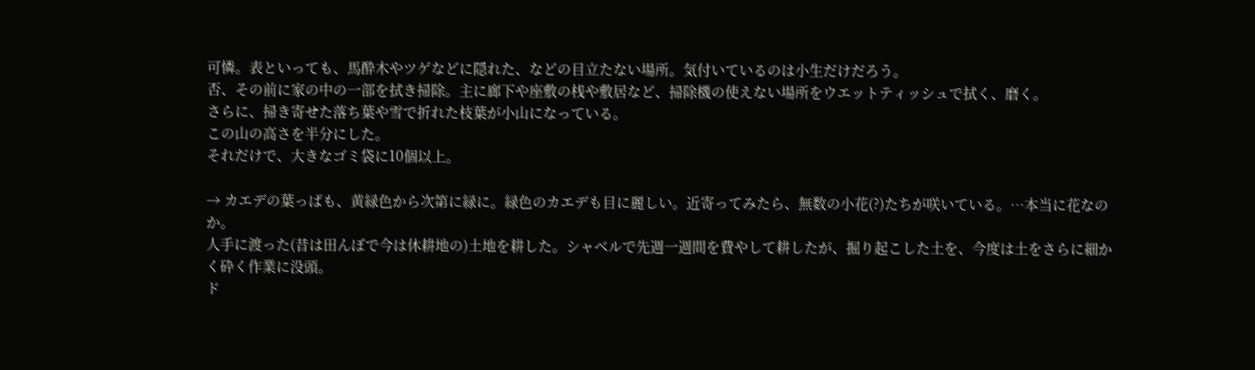可憐。表といっても、馬酔木やツゲなどに隠れた、などの目立たない場所。気付いているのは小生だけだろう。
否、その前に家の中の一部を拭き掃除。主に廊下や座敷の桟や敷居など、掃除機の使えない場所をウエットティッシュで拭く、磨く。
さらに、掃き寄せた落ち葉や雪で折れた枝葉が小山になっている。
この山の高さを半分にした。
それだけで、大きなゴミ袋に10個以上。

→ カエデの葉っぱも、黄緑色から次第に緑に。緑色のカエデも目に麗しい。近寄ってみたら、無数の小花(?)たちが咲いている。…本当に花なのか。
人手に渡った(昔は田んぼで今は休耕地の)土地を耕した。シャベルで先週一週間を費やして耕したが、掘り起こした土を、今度は土をさらに細かく砕く作業に没頭。
ド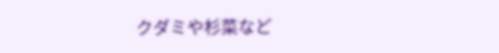クダミや杉菜など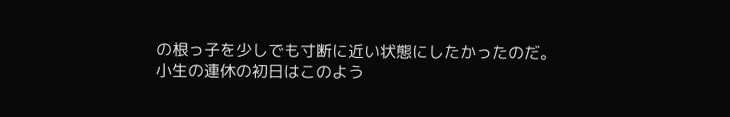の根っ子を少しでも寸断に近い状態にしたかったのだ。
小生の連休の初日はこのよう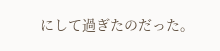にして過ぎたのだった。